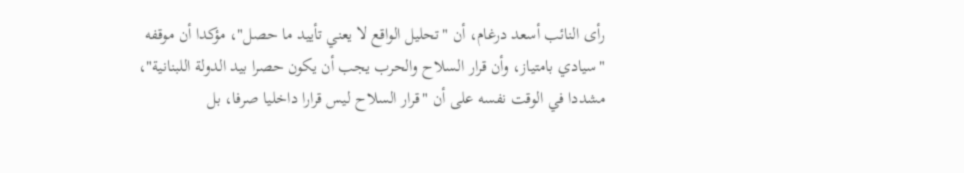رأى النائب أسعد درغام، أن "تحليل الواقع لا يعني تأييد ما حصل"، مؤكدا أن موقفه "سيادي بامتياز، وأن قرار السلاح والحرب يجب أن يكون حصرا بيد الدولة اللبنانية"، مشددا في الوقت نفسه على أن "قرار السلاح ليس قرارا داخليا صرفا، بل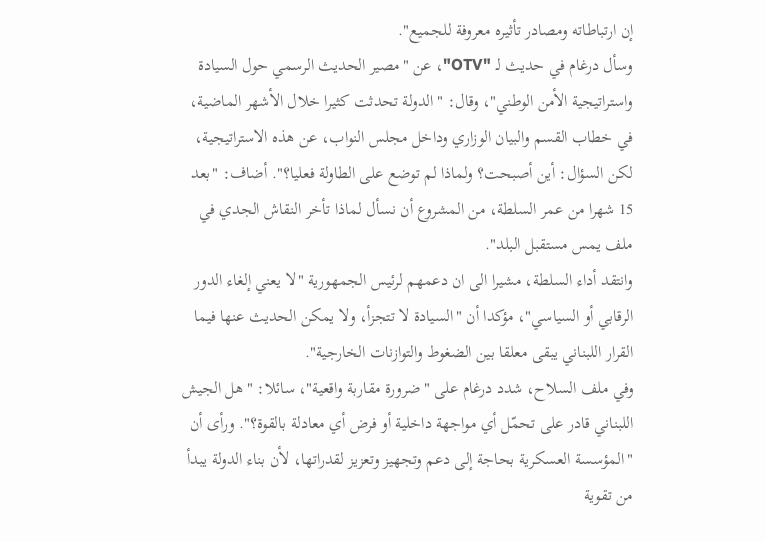إن ارتباطاته ومصادر تأثيره معروفة للجميع".
وسأل درغام في حديث لـ "OTV"، عن "مصير الحديث الرسمي حول السيادة واستراتيجية الأمن الوطني"، وقال: "الدولة تحدثت كثيرا خلال الأشهر الماضية، في خطاب القسم والبيان الوزاري وداخل مجلس النواب، عن هذه الاستراتيجية، لكن السؤال: أين أصبحت؟ ولماذا لم توضع على الطاولة فعليا؟". أضاف: "بعد 15 شهرا من عمر السلطة، من المشروع أن نسأل لماذا تأخر النقاش الجدي في ملف يمس مستقبل البلد".
وانتقد أداء السلطة، مشيرا الى ان دعمهم لرئيس الجمهورية "لا يعني إلغاء الدور الرقابي أو السياسي"، مؤكدا أن "السيادة لا تتجزأ، ولا يمكن الحديث عنها فيما القرار اللبناني يبقى معلقا بين الضغوط والتوازنات الخارجية".
وفي ملف السلاح، شدد درغام على "ضرورة مقاربة واقعية"، سائلا: "هل الجيش اللبناني قادر على تحمّل أي مواجهة داخلية أو فرض أي معادلة بالقوة؟". ورأى أن "المؤسسة العسكرية بحاجة إلى دعم وتجهيز وتعزيز لقدراتها، لأن بناء الدولة يبدأ من تقوية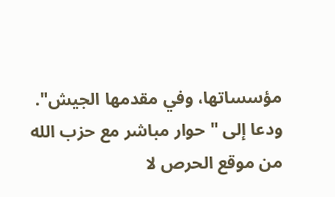مؤسساتها، وفي مقدمها الجيش".
ودعا إلى "حوار مباشر مع حزب الله من موقع الحرص لا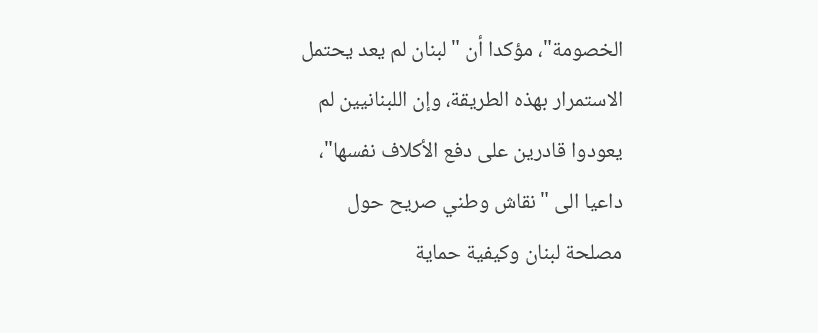الخصومة"، مؤكدا أن "لبنان لم يعد يحتمل الاستمرار بهذه الطريقة، وإن اللبنانيين لم يعودوا قادرين على دفع الأكلاف نفسها"، داعيا الى "نقاش وطني صريح حول مصلحة لبنان وكيفية حماية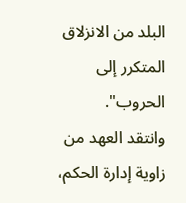البلد من الانزلاق المتكرر إلى الحروب".
وانتقد العهد من زاوية إدارة الحكم،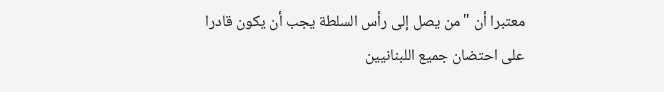معتبرا أن "من يصل إلى رأس السلطة يجب أن يكون قادرا على احتضان جميع اللبنانيين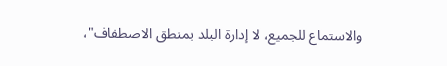والاستماع للجميع، لا إدارة البلد بمنطق الاصطفاف"،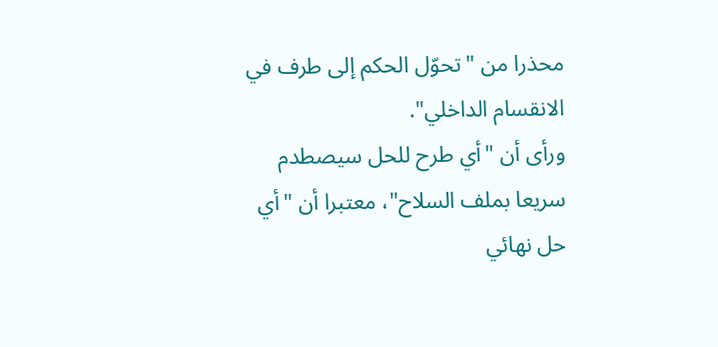محذرا من "تحوّل الحكم إلى طرف في الانقسام الداخلي".
ورأى أن "أي طرح للحل سيصطدم سريعا بملف السلاح"، معتبرا أن "أي حل نهائي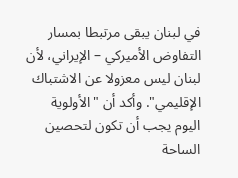في لبنان يبقى مرتبطا بمسار التفاوض الأميركي – الإيراني، لأن لبنان ليس معزولا عن الاشتباك الإقليمي". وأكد أن "الأولوية اليوم يجب أن تكون لتحصين الساحة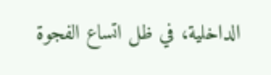الداخلية، في ظل اتساع الفجوة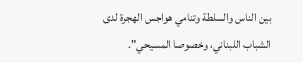بين الناس والسلطة وتنامي هواجس الهجرة لدى الشباب اللبناني، وخصوصا المسيحي".